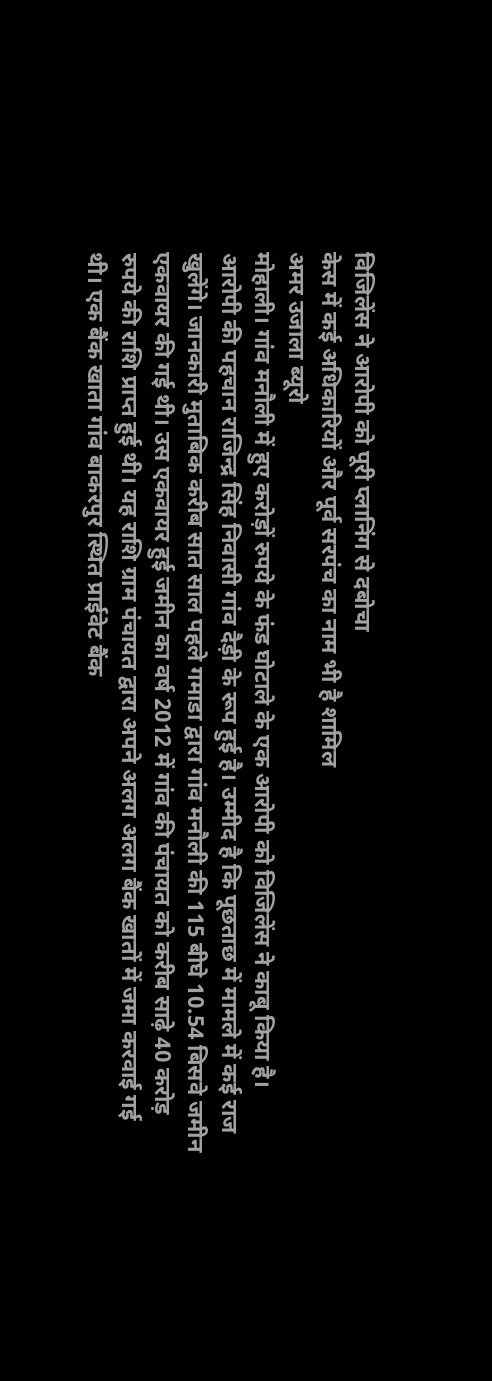विजिलेंस ने आरोपी को पूरी प्लानिंग से दबोचा
केस में कई अधिकारियों और पूर्व सरपंच का नाम भी है शामिल
अमर उजाला ब्यूरो
मोहाली। गांव मनौली में हुए करोड़ों रुपये के फंड घोटाले के एक आरोपी को विजिलेंस ने काबू किया है। आरोपी की पहचान राजिन्द्र सिंह निवासी गांव दैड़ी के रूप हुई है। उम्मीद है कि पूछताछ में मामले में कई राज खुलेंगे। जानकारी मुताबिक करीब सात साल पहले गमाडा द्वारा गांव मनौली की 115 बीघे 10.54 बिसवे जमीन एकवायर की गई थी। उस एकवायर हुई जमीन का वर्ष 2012 में गांव की पंचायत को करीब साढ़े 40 करोड़ रुपये की राशि प्राप्त हुई थी। यह राशि ग्राम पंचायत द्वारा अपने अलग अलग बैंक खातों में जमा करवाई गई थी। एक बैंक खाता गांव बाकरपुर स्थित प्राईवेट बैंक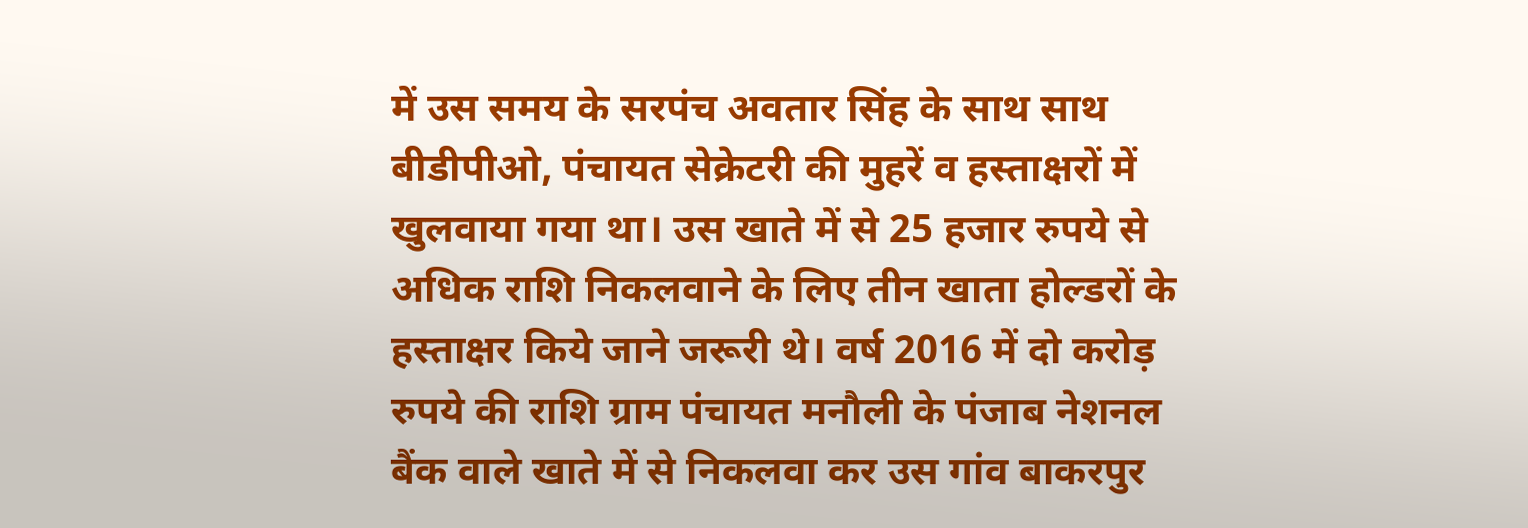में उस समय के सरपंच अवतार सिंह के साथ साथ बीडीपीओ, पंचायत सेक्रेटरी की मुहरें व हस्ताक्षरों में खुलवाया गया था। उस खाते में से 25 हजार रुपये से अधिक राशि निकलवाने के लिए तीन खाता होल्डरों के हस्ताक्षर किये जाने जरूरी थे। वर्ष 2016 में दो करोड़ रुपये की राशि ग्राम पंचायत मनौली के पंजाब नेशनल बैंक वाले खाते में से निकलवा कर उस गांव बाकरपुर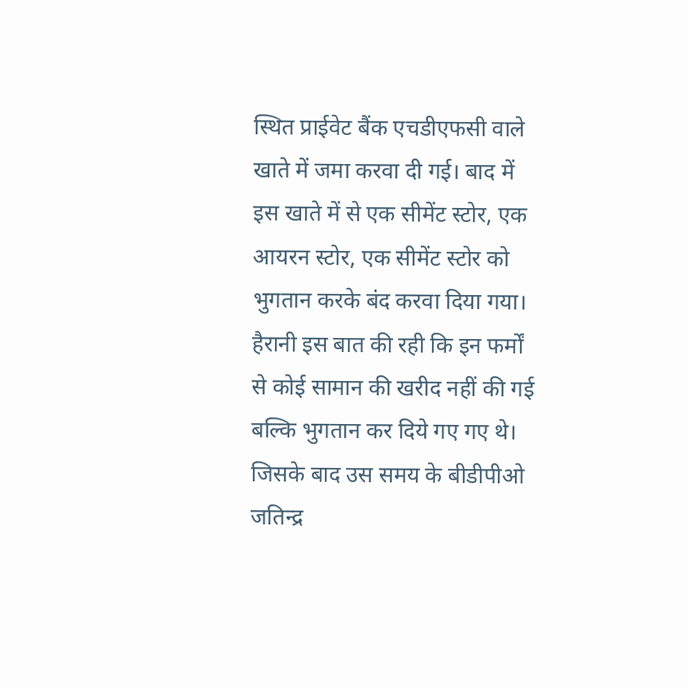स्थित प्राईवेट बैंक एचडीएफसी वाले खाते में जमा करवा दी गई। बाद में इस खाते में से एक सीमेंट स्टोर, एक आयरन स्टोर, एक सीमेंट स्टोर को भुगतान करके बंद करवा दिया गया। हैरानी इस बात की रही कि इन फर्मों से कोई सामान की खरीद नहीं की गई बल्कि भुगतान कर दिये गए गए थे। जिसके बाद उस समय के बीडीपीओ जतिन्द्र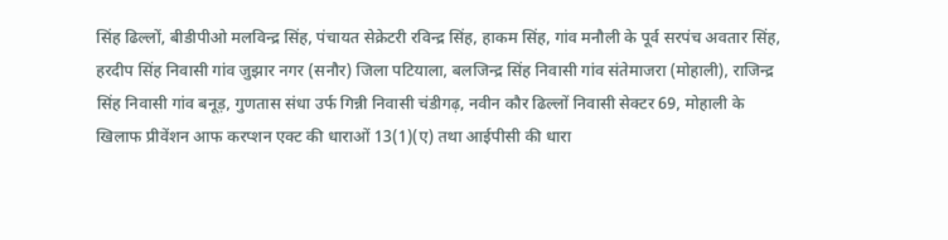सिंह ढिल्लों, बीडीपीओ मलविन्द्र सिंह, पंचायत सेक्रेटरी रविन्द्र सिंह, हाकम सिंह, गांव मनौली के पूर्व सरपंच अवतार सिंह, हरदीप सिंह निवासी गांव जुझार नगर (सनौर) जिला पटियाला, बलजिन्द्र सिंह निवासी गांव संतेमाजरा (मोहाली), राजिन्द्र सिंह निवासी गांव बनूड़, गुणतास संधा उर्फ गिन्नी निवासी चंडीगढ़, नवीन कौर ढिल्लों निवासी सेक्टर 69, मोहाली के खिलाफ प्रीवेंशन आफ करप्शन एक्ट की धाराओं 13(1)(ए) तथा आईपीसी की धारा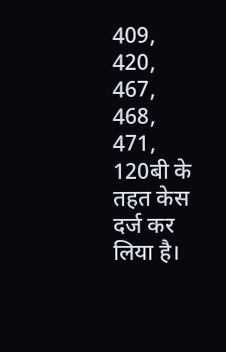409, 420, 467, 468, 471, 120बी के तहत केस दर्ज कर लिया है।